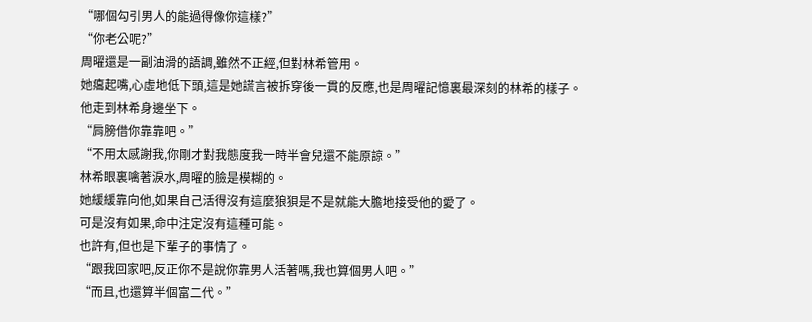“哪個勾引男人的能過得像你這樣?”
“你老公呢?”
周曜還是一副油滑的語調,雖然不正經,但對林希管用。
她癟起嘴,心虛地低下頭,這是她謊言被拆穿後一貫的反應,也是周曜記憶裏最深刻的林希的樣子。
他走到林希身邊坐下。
“肩膀借你靠靠吧。”
“不用太感謝我,你剛才對我態度我一時半會兒還不能原諒。”
林希眼裏噙著淚水,周曜的臉是模糊的。
她緩緩靠向他,如果自己活得沒有這麼狼狽是不是就能大膽地接受他的愛了。
可是沒有如果,命中注定沒有這種可能。
也許有,但也是下輩子的事情了。
“跟我回家吧,反正你不是說你靠男人活著嗎,我也算個男人吧。”
“而且,也還算半個富二代。”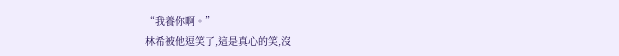“我養你啊。”
林希被他逗笑了,這是真心的笑,沒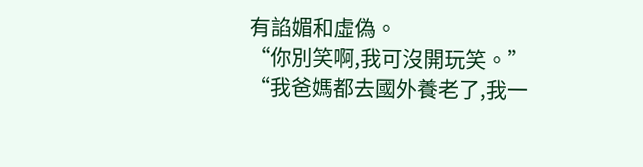有諂媚和虛偽。
“你別笑啊,我可沒開玩笑。”
“我爸媽都去國外養老了,我一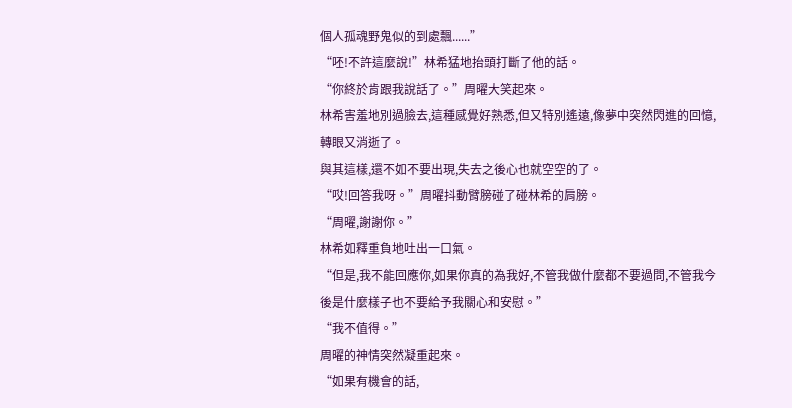個人孤魂野鬼似的到處飄......”
“呸!不許這麼說!”林希猛地抬頭打斷了他的話。
“你終於肯跟我說話了。”周曜大笑起來。
林希害羞地別過臉去,這種感覺好熟悉,但又特別遙遠,像夢中突然閃進的回憶,轉眼又消逝了。
與其這樣,還不如不要出現,失去之後心也就空空的了。
“哎!回答我呀。”周曜抖動臂膀碰了碰林希的肩膀。
“周曜,謝謝你。”
林希如釋重負地吐出一口氣。
“但是,我不能回應你,如果你真的為我好,不管我做什麼都不要過問,不管我今後是什麼樣子也不要給予我關心和安慰。”
“我不值得。”
周曜的神情突然凝重起來。
“如果有機會的話,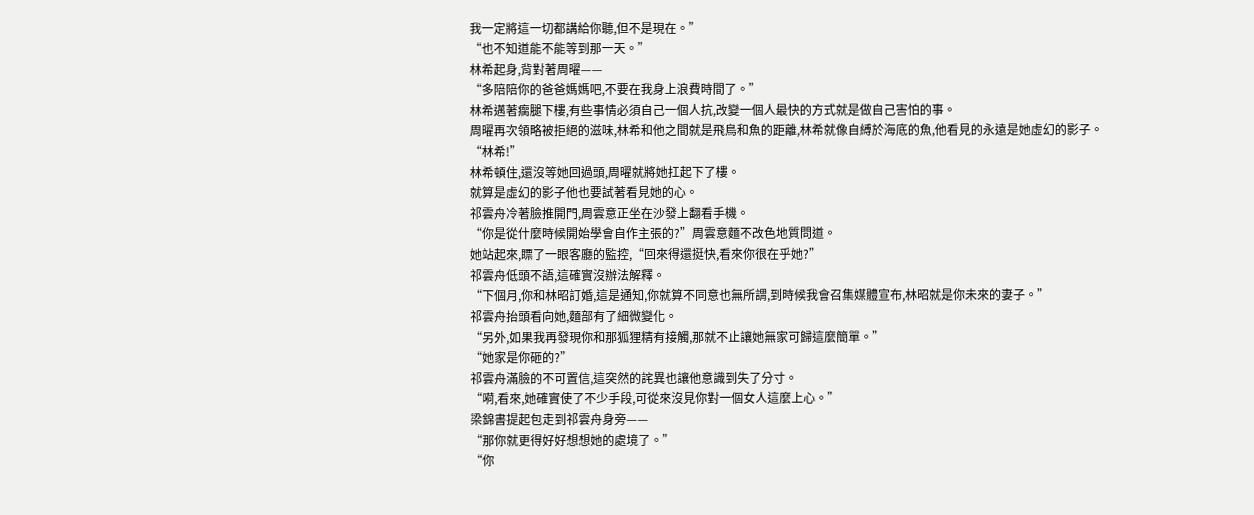我一定將這一切都講給你聽,但不是現在。”
“也不知道能不能等到那一天。”
林希起身,背對著周曜——
“多陪陪你的爸爸媽媽吧,不要在我身上浪費時間了。”
林希邁著瘸腿下樓,有些事情必須自己一個人抗,改變一個人最快的方式就是做自己害怕的事。
周曜再次領略被拒絕的滋味,林希和他之間就是飛鳥和魚的距離,林希就像自縛於海底的魚,他看見的永遠是她虛幻的影子。
“林希!”
林希頓住,還沒等她回過頭,周曜就將她扛起下了樓。
就算是虛幻的影子他也要試著看見她的心。
祁雲舟冷著臉推開門,周雲意正坐在沙發上翻看手機。
“你是從什麼時候開始學會自作主張的?”周雲意麵不改色地質問道。
她站起來,瞟了一眼客廳的監控,“回來得還挺快,看來你很在乎她?”
祁雲舟低頭不語,這確實沒辦法解釋。
“下個月,你和林昭訂婚,這是通知,你就算不同意也無所謂,到時候我會召集媒體宣布,林昭就是你未來的妻子。”
祁雲舟抬頭看向她,麵部有了細微變化。
“另外,如果我再發現你和那狐狸精有接觸,那就不止讓她無家可歸這麼簡單。”
“她家是你砸的?”
祁雲舟滿臉的不可置信,這突然的詫異也讓他意識到失了分寸。
“嗬,看來,她確實使了不少手段,可從來沒見你對一個女人這麼上心。”
梁錦書提起包走到祁雲舟身旁——
“那你就更得好好想想她的處境了。”
“你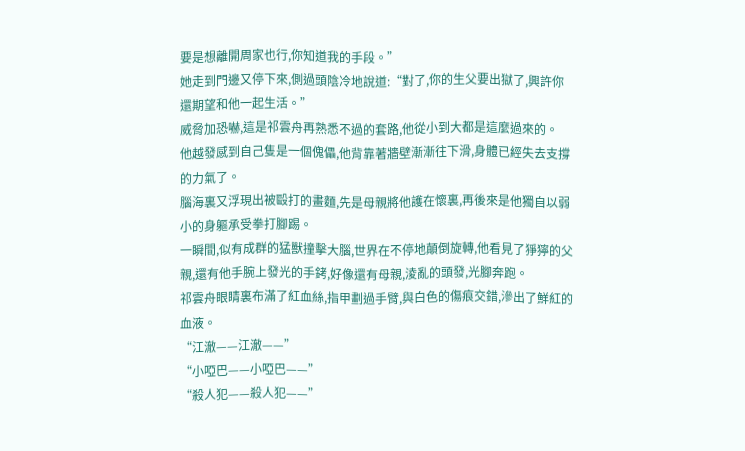要是想離開周家也行,你知道我的手段。”
她走到門邊又停下來,側過頭陰冷地說道:“對了,你的生父要出獄了,興許你還期望和他一起生活。”
威脅加恐嚇,這是祁雲舟再熟悉不過的套路,他從小到大都是這麼過來的。
他越發感到自己隻是一個傀儡,他背靠著牆壁漸漸往下滑,身體已經失去支撐的力氣了。
腦海裏又浮現出被毆打的畫麵,先是母親將他護在懷裏,再後來是他獨自以弱小的身軀承受拳打腳踢。
一瞬間,似有成群的猛獸撞擊大腦,世界在不停地顛倒旋轉,他看見了猙獰的父親,還有他手腕上發光的手銬,好像還有母親,淩亂的頭發,光腳奔跑。
祁雲舟眼睛裏布滿了紅血絲,指甲劃過手臂,與白色的傷痕交錯,滲出了鮮紅的血液。
“江澈——江澈——”
“小啞巴——小啞巴——”
“殺人犯——殺人犯——”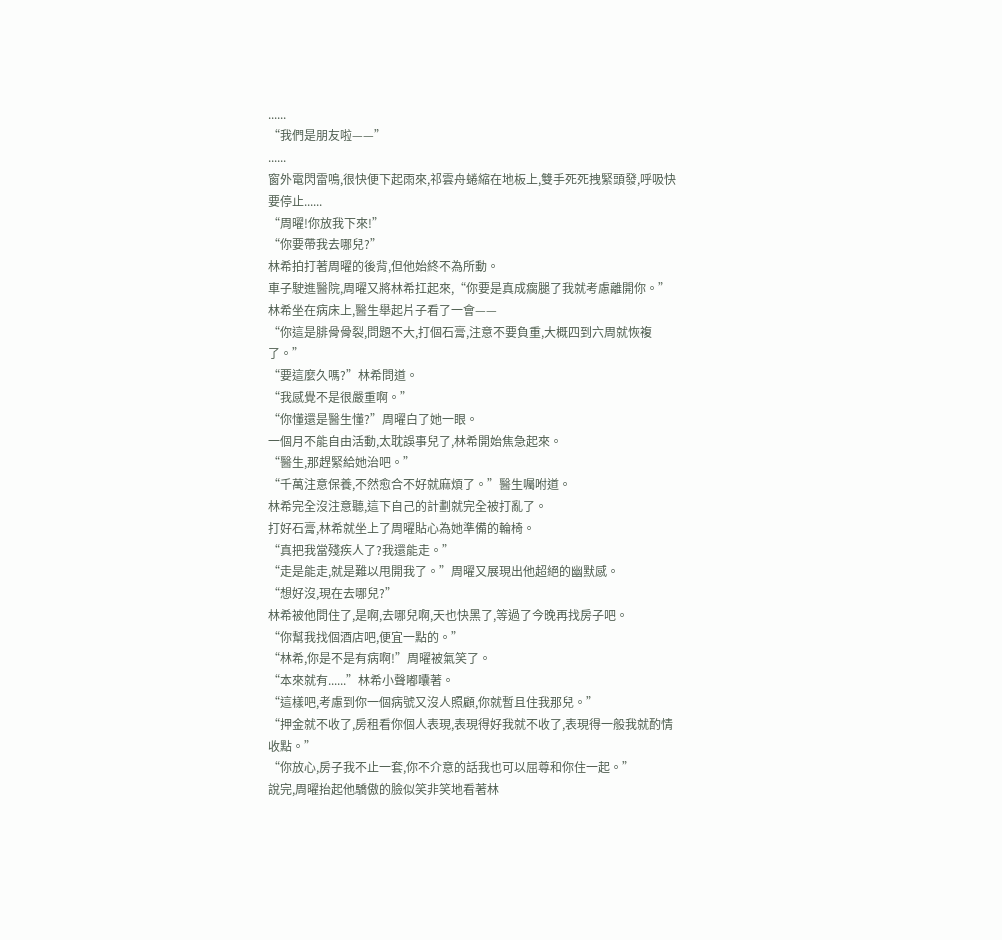......
“我們是朋友啦——”
......
窗外電閃雷鳴,很快便下起雨來,祁雲舟蜷縮在地板上,雙手死死拽緊頭發,呼吸快要停止......
“周曜!你放我下來!”
“你要帶我去哪兒?”
林希拍打著周曜的後背,但他始終不為所動。
車子駛進醫院,周曜又將林希扛起來,“你要是真成瘸腿了我就考慮離開你。”
林希坐在病床上,醫生舉起片子看了一會——
“你這是腓骨骨裂,問題不大,打個石膏,注意不要負重,大概四到六周就恢複了。”
“要這麼久嗎?”林希問道。
“我感覺不是很嚴重啊。”
“你懂還是醫生懂?”周曜白了她一眼。
一個月不能自由活動,太耽誤事兒了,林希開始焦急起來。
“醫生,那趕緊給她治吧。”
“千萬注意保養,不然愈合不好就麻煩了。”醫生囑咐道。
林希完全沒注意聽,這下自己的計劃就完全被打亂了。
打好石膏,林希就坐上了周曜貼心為她準備的輪椅。
“真把我當殘疾人了?我還能走。”
“走是能走,就是難以甩開我了。”周曜又展現出他超絕的幽默感。
“想好沒,現在去哪兒?”
林希被他問住了,是啊,去哪兒啊,天也快黑了,等過了今晚再找房子吧。
“你幫我找個酒店吧,便宜一點的。”
“林希,你是不是有病啊!”周曜被氣笑了。
“本來就有......”林希小聲嘟囔著。
“這樣吧,考慮到你一個病號又沒人照顧,你就暫且住我那兒。”
“押金就不收了,房租看你個人表現,表現得好我就不收了,表現得一般我就酌情收點。”
“你放心,房子我不止一套,你不介意的話我也可以屈尊和你住一起。”
說完,周曜抬起他驕傲的臉似笑非笑地看著林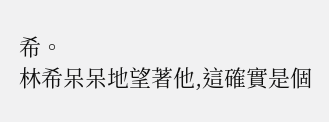希。
林希呆呆地望著他,這確實是個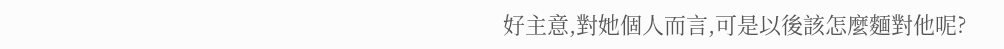好主意,對她個人而言,可是以後該怎麼麵對他呢?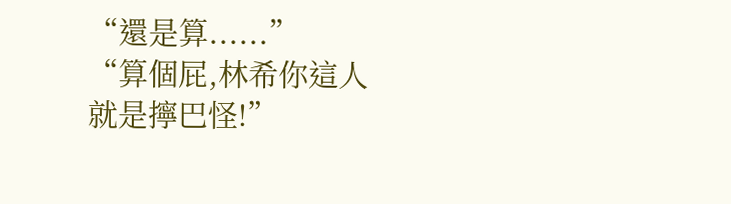“還是算......”
“算個屁,林希你這人就是擰巴怪!”